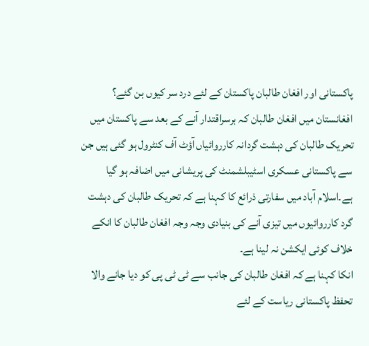پاکستانی اور افغان طالبان پاکستان کے لئے درد سر کیوں بن گئے؟
افغانستان میں افغان طالبان کہ برسراقتدار آنے کے بعد سے پاکستان میں تحریک طالبان کی دہشت گردانہ کارروائیاں آؤٹ آف کنٹرول ہو گئی ہیں جن سے پاکستانی عسکری اسٹیبلشمنٹ کی پریشانی میں اضافہ ہو گیا ہے۔اسلام آباد میں سفارتی ذرائع کا کہنا ہے کہ تحریک طالبان کی دہشت گرد کارروائیوں میں تیزی آنے کی بنیادی وجہ وجہ افغان طالبان کا انکے خلاف کوئی ایکشن نہ لینا ہے۔
انکا کہنا ہے کہ افغان طالبان کی جانب سے ٹی ٹی پی کو دیا جانے والا تحفظ پاکستانی ریاست کے لئے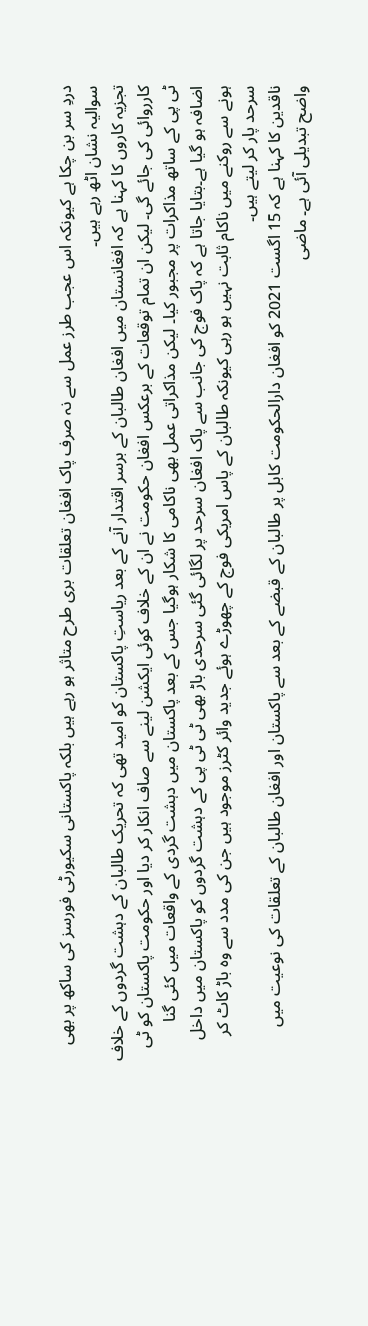دردِ سر بن چکا ہے کیونکہ اس عجب طرز عمل سے نہ صرف پاک افغان تعلقات بری طرح متاثر ہو رہے ہیں بلکہ پاکستانی سکیورٹی فورسز کی ساکھ پر بھی سوالیہ نشان اٹھ رہے ہیں۔
تجزیہ کاروں کا کہنا ہے کہ افغانستان میں افغان طالبان کے برسر اقتدار آنے کے بعد ریاستِ پاکستان کو امید تھی کہ تحریک طالبان کے دہشت گردوں کے خلاف کارروائی کی جائے گی۔ لیکن ان تمام توقعات کے برعکس افغان حکومت نے ان کے خلاف کوئی ایکشن لینے سے صاف انکار کر دیا اور حکومت پاکستان کو ٹی ٹی پی کے ساتھ مذاکرات پر مجبور کیا۔ لیکن مذاکراتی عمل بھی ناکامی کا شکار ہوگیا جس کے بعد پاکستان میں دہشت گردی کے واقعات میں کئی گنا اضافہ ہو گیا ہے۔بتایا جاتا ہے کہ پاک فوج کی جانب سے پاک افغان سرحد پر لگائی گئی سرحدی باڑ بھی ٹی ٹی پی کے دہشت گردوں کو پاکستان میں داخل ہونے سے روکنے میں ناکام ثابت نہیں ہو رہی کیونکہ طالبان کے پاس امریکی فوج کے چھوڑے ہوئے جدید وائر کٹرز موجود ہیں جن کی مدد سے وہ باڑ کاٹ کر سرحد پار کر لیتے ہیں۔
ناقدین کا کہنا ہے کہ 15 اگست 2021 کو افغان دارالحکومت کابل پر طالبان کے قبضے کے بعد سے پاکستان اور افغان طالبان کے تعلقات کی نوعیت میں واضح تبدیلی آئی ہے۔ ماضی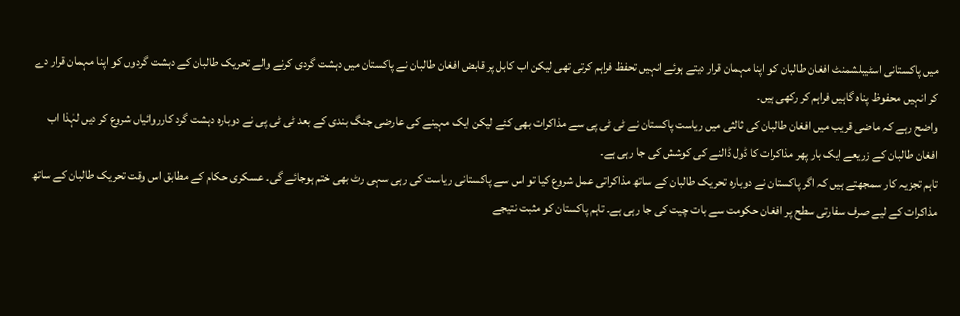میں پاکستانی اسٹیبلشمنٹ افغان طالبان کو اپنا مہمان قرار دیتے ہوئے انہیں تحفظ فراہم کرتی تھی لیکن اب کابل پر قابض افغان طالبان نے پاکستان میں دہشت گردی کرنے والے تحریک طالبان کے دہشت گردوں کو اپنا مہمان قرار دے کر انہیں محفوظ پناہ گاہیں فراہم کر رکھی ہیں۔
واضح رہے کہ ماضی قریب میں افغان طالبان کی ثالثی میں ریاست پاکستان نے ٹی ٹی پی سے مذاکرات بھی کئے لیکن ایک مہینے کی عارضی جنگ بندی کے بعد ٹی ٹی پی نے دوبارہ دہشت گرد کارروائیاں شروع کر دیں لہٰذا اب افغان طالبان کے زریعے ایک بار پھر مذاکرات کا ڈول ڈالنے کی کوشش کی جا رہی ہے۔
تاہم تجزیہ کار سمجھتے ہیں کہ اگر پاکستان نے دوبارہ تحریک طالبان کے ساتھ مذاکراتی عمل شروع کیا تو اس سے پاکستانی ریاست کی رہی سہی رٹ بھی ختم ہوجائے گی۔ عسکری حکام کے مطابق اس وقت تحریک طالبان کے ساتھ مذاکرات کے لیے صرف سفارتی سطح پر افغان حکومت سے بات چیت کی جا رہی ہے۔ تاہم پاکستان کو مثبت نتیجے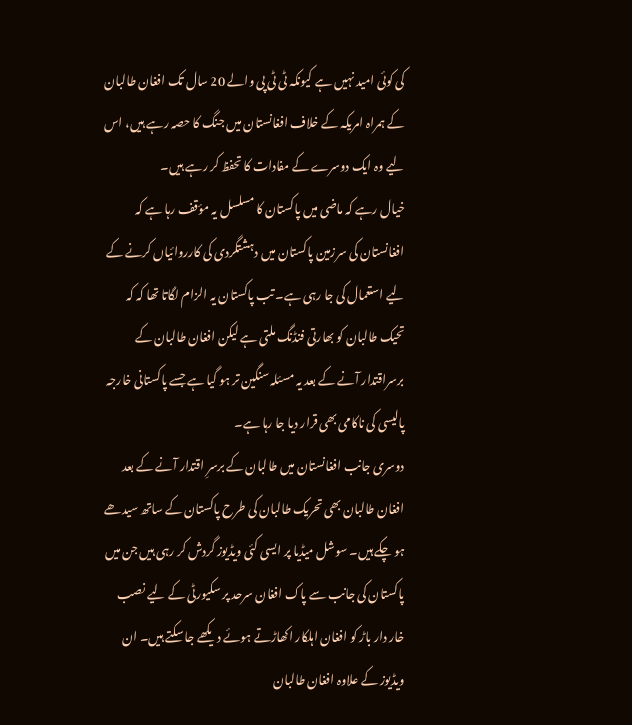کی کوئی امید نہیں ہے کیونکہ ٹی ٹی پی والے 20 سال تک افغان طالبان کے ہمراہ امریکہ کے خلاف افغانستان میں جنگ کا حصہ رہے ہیں، اس لیے وہ ایک دوسرے کے مفادات کا تحفظ کر رہے ہیں۔
خیال رہے کہ ماضی میں پاکستان کا مسلسل یہ مؤقف رہا ہے کہ افغانستان کی سرزمین پاکستان میں دہشتگردی کی کارروائیاں کرنے کے لیے استعمال کی جا رہی ہے۔ تب پاکستان یہ الزام لگاتا تھا کہ کہ تحیک طالبان کو بھارتی فنڈنگ ملتی ہے لیکن افغان طالبان کے برسراقتدار آنے کے بعد یہ مسئلہ سنگین تر ہو گیا ہے جسے پاکستانی خارجہ پالیسی کی ناکامی بھی قرار دیا جا رہا ہے۔
دوسری جانب افغانستان میں طالبان کے برسرِ اقتدار آنے کے بعد افغان طالبان بھی تحریک طالبان کی طرح پاکستان کے ساتھ سیدھے ہو چکے ہیں۔ سوشل میڈیا پر ایسی کئی ویڈیوز گردش کر رہی ہیں جن میں پاکستان کی جانب سے پاک افغان سرحد پر سکیورٹی کے لیے نصب خار دار باڑ کو افغان اہلکار اکھاڑتے ہوئے دیکھے جا سکتے ہیں۔ ان ویڈیوز کے علاوہ افغان طالبان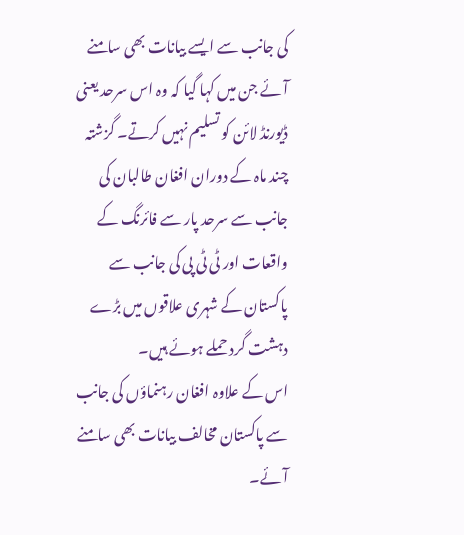کی جانب سے ایسے بیانات بھی سامنے آئے جن میں کہا گیا کہ وہ اس سرحد یعنی ڈیورنڈ لائن کو تسلیم نہیں کرتے۔ گزشتہ چند ماہ کے دوران افغان طالبان کی جانب سے سرحد پار سے فائرنگ کے واقعات اور ٹی ٹی پی کی جانب سے پاکستان کے شہری علاقوں میں بڑے دہشت گرد حملے ہوئے ہیں۔
اس کے علاوہ افغان رہنماؤں کی جانب سے پاکستان مخالف بیانات بھی سامنے آئے۔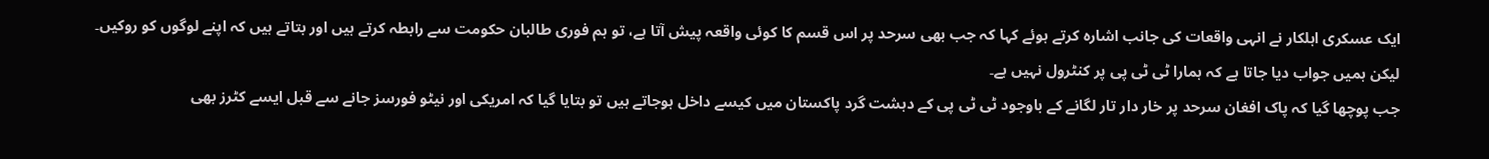ایک عسکری اہلکار نے انہی واقعات کی جانب اشارہ کرتے ہوئے کہا کہ جب بھی سرحد پر اس قسم کا کوئی واقعہ پیش آتا ہے، تو ہم فوری طالبان حکومت سے رابطہ کرتے ہیں اور بتاتے ہیں کہ اپنے لوگوں کو روکیں۔ لیکن ہمیں جواب دیا جاتا ہے کہ ہمارا ٹی ٹی پی پر کنٹرول نہیں ہے۔
جب پوچھا گیا کہ پاک افغان سرحد پر خار دار تار لگانے کے باوجود ٹی ٹی پی کے دہشت گرد پاکستان میں کیسے داخل ہوجاتے ہیں تو بتایا گیا کہ امریکی اور نیٹو فورسز جانے سے قبل ایسے کٹرز بھی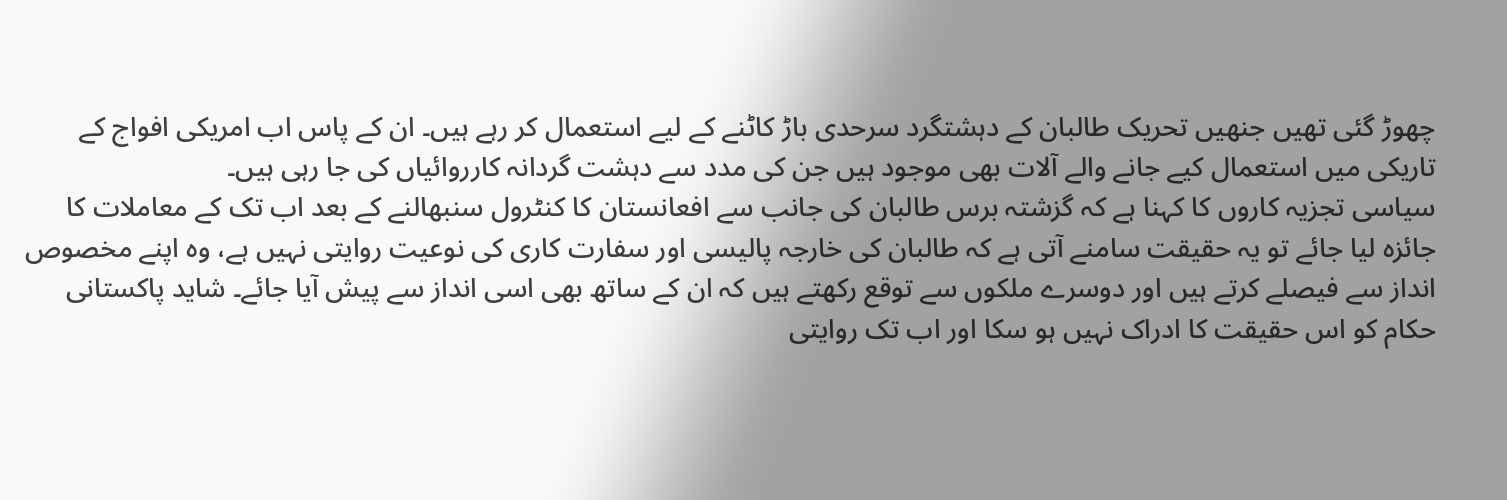چھوڑ گئی تھیں جنھیں تحریک طالبان کے دہشتگرد سرحدی باڑ کاٹنے کے لیے استعمال کر رہے ہیں۔ ان کے پاس اب امریکی افواج کے تاریکی میں استعمال کیے جانے والے آلات بھی موجود ہیں جن کی مدد سے دہشت گردانہ کارروائیاں کی جا رہی ہیں۔
سیاسی تجزیہ کاروں کا کہنا ہے کہ گزشتہ برس طالبان کی جانب سے افعانستان کا کنٹرول سنبھالنے کے بعد اب تک کے معاملات کا جائزہ لیا جائے تو یہ حقیقت سامنے آتی ہے کہ طالبان کی خارجہ پالیسی اور سفارت کاری کی نوعیت روایتی نہیں ہے، وہ اپنے مخصوص انداز سے فیصلے کرتے ہیں اور دوسرے ملکوں سے توقع رکھتے ہیں کہ ان کے ساتھ بھی اسی انداز سے پیش آیا جائے۔ شاید پاکستانی حکام کو اس حقیقت کا ادراک نہیں ہو سکا اور اب تک روایتی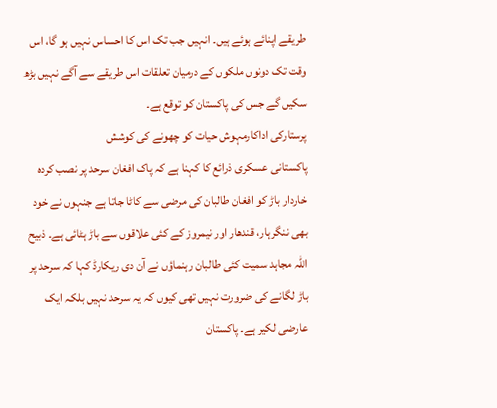طریقے اپنائے ہوئے ہیں۔ انہیں جب تک اس کا احساس نہیں ہو گا، اس وقت تک دونوں ملکوں کے درمیان تعلقات اس طریقے سے آگے نہیں بڑھ سکیں گے جس کی پاکستان کو توقع ہے۔
پرستارکی اداکارمہوش حیات کو چھونے کی کوشش
پاکستانی عسکری ذرائع کا کہنا ہے کہ پاک افغان سرحد پر نصب کردہ خاردار باڑ کو افغان طالبان کی مرضی سے کاٹا جاتا ہے جنہوں نے خود بھی ننگرہار، قندھار اور نیمروز کے کئی علاقوں سے باڑ ہٹائی ہے۔ ذبیح اللہ مجاہد سمیت کئی طالبان رہنماؤں نے آن دی ریکارڈ کہا کہ سرحد پر باڑ لگانے کی ضرورت نہیں تھی کیوں کہ یہ سرحد نہیں بلکہ ایک عارضی لکیر ہے۔ پاکستان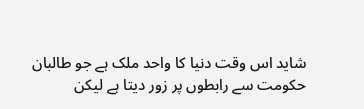شاید اس وقت دنیا کا واحد ملک ہے جو طالبان حکومت سے رابطوں پر زور دیتا ہے لیکن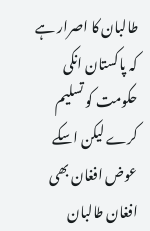طالبان کا اصرار ہے کہ پاکستان انکی حکومت کو تسلیم کرے لیکن اسکے عوض افغان بھی افغان طالبان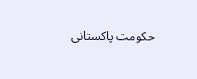حکومت پاکستانی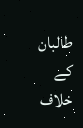طالبان کے خلاف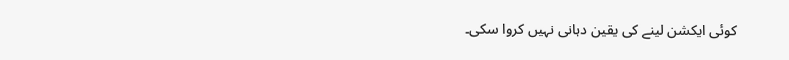کوئی ایکشن لینے کی یقین دہانی نہیں کروا سکی۔